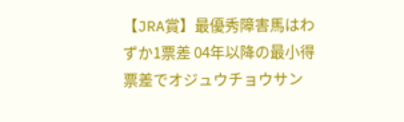【JRA賞】最優秀障害馬はわずか1票差 04年以降の最小得票差でオジュウチョウサン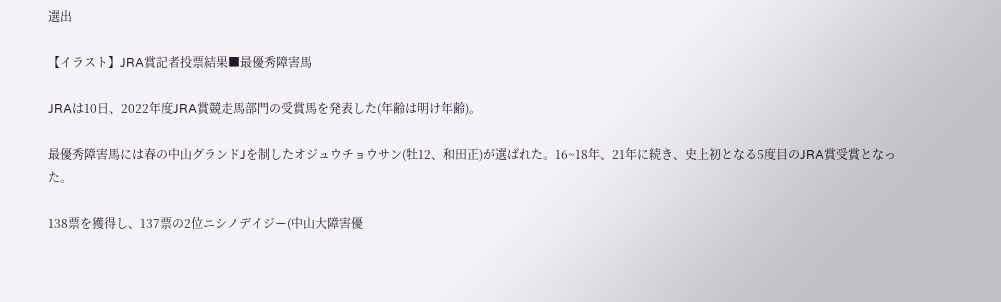選出

【イラスト】JRA賞記者投票結果■最優秀障害馬

JRAは10日、2022年度JRA賞競走馬部門の受賞馬を発表した(年齢は明け年齢)。

最優秀障害馬には春の中山グランドJを制したオジュウチョウサン(牡12、和田正)が選ばれた。16~18年、21年に続き、史上初となる5度目のJRA賞受賞となった。

138票を獲得し、137票の2位ニシノデイジー(中山大障害優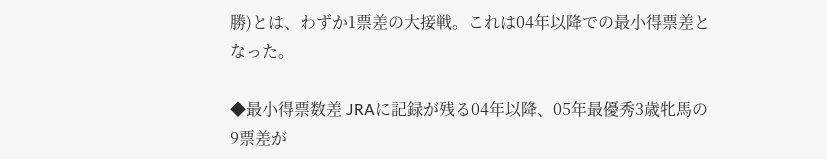勝)とは、わずか1票差の大接戦。これは04年以降での最小得票差となった。

◆最小得票数差 JRAに記録が残る04年以降、05年最優秀3歳牝馬の9票差が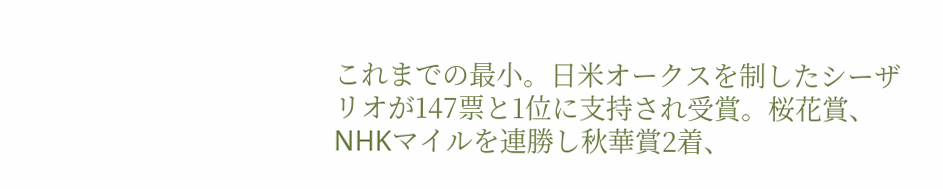これまでの最小。日米オークスを制したシーザリオが147票と1位に支持され受賞。桜花賞、NHKマイルを連勝し秋華賞2着、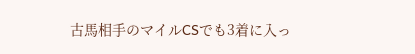古馬相手のマイルCSでも3着に入っ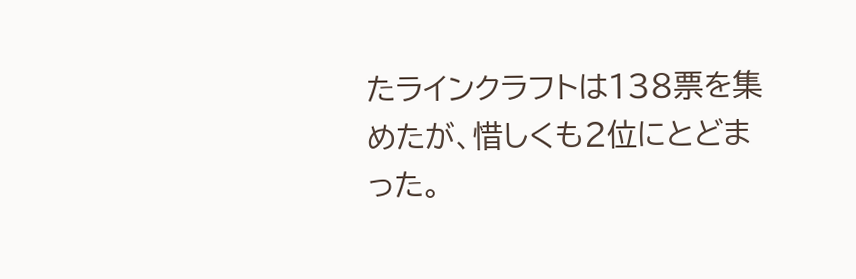たラインクラフトは138票を集めたが、惜しくも2位にとどまった。